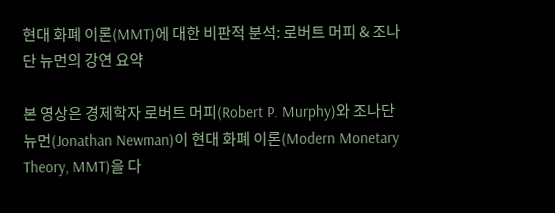현대 화폐 이론(MMT)에 대한 비판적 분석: 로버트 머피 & 조나단 뉴먼의 강연 요약

본 영상은 경제학자 로버트 머피(Robert P. Murphy)와 조나단 뉴먼(Jonathan Newman)이 현대 화폐 이론(Modern Monetary Theory, MMT)을 다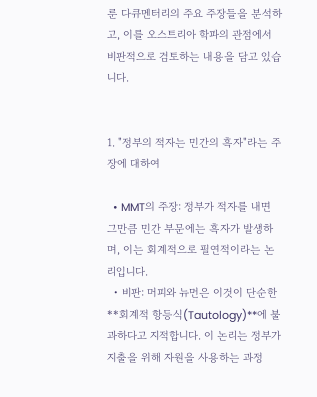룬 다큐멘터리의 주요 주장들을 분석하고, 이를 오스트리아 학파의 관점에서 비판적으로 검토하는 내용을 담고 있습니다.


1. "정부의 적자는 민간의 흑자"라는 주장에 대하여

  • MMT의 주장: 정부가 적자를 내면 그만큼 민간 부문에는 흑자가 발생하며, 이는 회계적으로 필연적이라는 논리입니다.
  • 비판: 머피와 뉴먼은 이것이 단순한 **회계적 항등식(Tautology)**에 불과하다고 지적합니다. 이 논리는 정부가 지출을 위해 자원을 사용하는 과정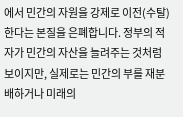에서 민간의 자원을 강제로 이전(수탈)한다는 본질을 은폐합니다. 정부의 적자가 민간의 자산을 늘려주는 것처럼 보이지만, 실제로는 민간의 부를 재분배하거나 미래의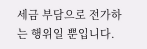세금 부담으로 전가하는 행위일 뿐입니다.